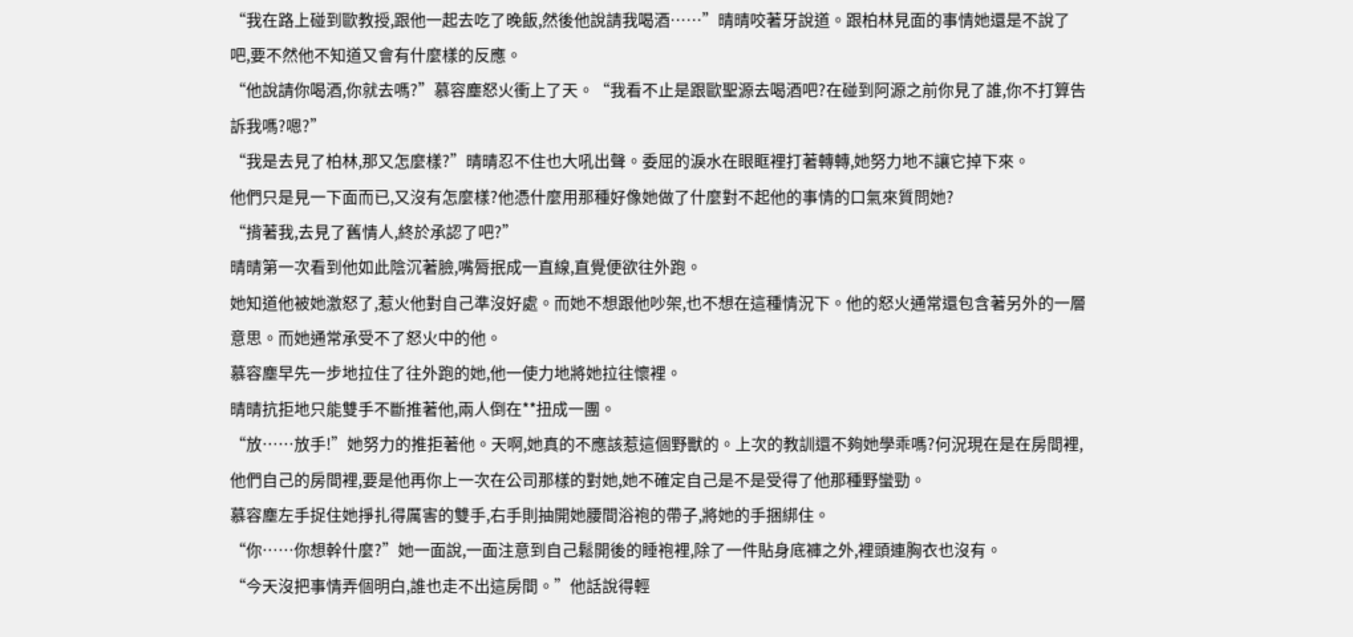“我在路上碰到歐教授,跟他一起去吃了晚飯,然後他說請我喝酒……”晴晴咬著牙說道。跟柏林見面的事情她還是不說了吧,要不然他不知道又會有什麼樣的反應。
“他說請你喝酒,你就去嗎?”慕容塵怒火衝上了天。“我看不止是跟歐聖源去喝酒吧?在碰到阿源之前你見了誰,你不打算告訴我嗎?嗯?”
“我是去見了柏林,那又怎麼樣?”晴晴忍不住也大吼出聲。委屈的淚水在眼眶裡打著轉轉,她努力地不讓它掉下來。
他們只是見一下面而已,又沒有怎麼樣?他憑什麼用那種好像她做了什麼對不起他的事情的口氣來質問她?
“揹著我,去見了舊情人,終於承認了吧?”
晴晴第一次看到他如此陰沉著臉,嘴脣抿成一直線,直覺便欲往外跑。
她知道他被她激怒了,惹火他對自己準沒好處。而她不想跟他吵架,也不想在這種情況下。他的怒火通常還包含著另外的一層意思。而她通常承受不了怒火中的他。
慕容塵早先一步地拉住了往外跑的她,他一使力地將她拉往懷裡。
晴晴抗拒地只能雙手不斷推著他,兩人倒在**扭成一團。
“放……放手!”她努力的推拒著他。天啊,她真的不應該惹這個野獸的。上次的教訓還不夠她學乖嗎?何況現在是在房間裡,他們自己的房間裡,要是他再你上一次在公司那樣的對她,她不確定自己是不是受得了他那種野蠻勁。
慕容塵左手捉住她掙扎得厲害的雙手,右手則抽開她腰間浴袍的帶子,將她的手捆綁住。
“你……你想幹什麼?”她一面說,一面注意到自己鬆開後的睡袍裡,除了一件貼身底褲之外,裡頭連胸衣也沒有。
“今天沒把事情弄個明白,誰也走不出這房間。”他話說得輕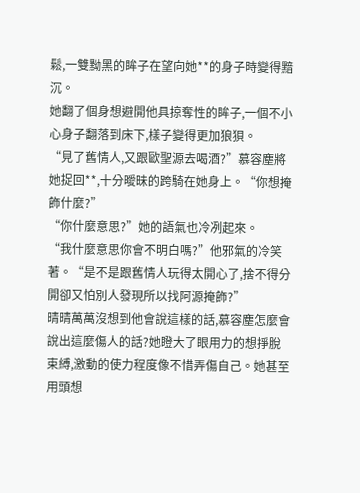鬆,一雙黝黑的眸子在望向她**的身子時變得黯沉。
她翻了個身想避開他具掠奪性的眸子,一個不小心身子翻落到床下,樣子變得更加狼狽。
“見了舊情人,又跟歐聖源去喝酒?”慕容塵將她捉回**,十分曖昧的跨騎在她身上。“你想掩飾什麼?”
“你什麼意思?”她的語氣也冷冽起來。
“我什麼意思你會不明白嗎?”他邪氣的冷笑著。“是不是跟舊情人玩得太開心了,捨不得分開卻又怕別人發現所以找阿源掩飾?”
晴晴萬萬沒想到他會說這樣的話,慕容塵怎麼會說出這麼傷人的話?她瞪大了眼用力的想掙脫束縛,激動的使力程度像不惜弄傷自己。她甚至用頭想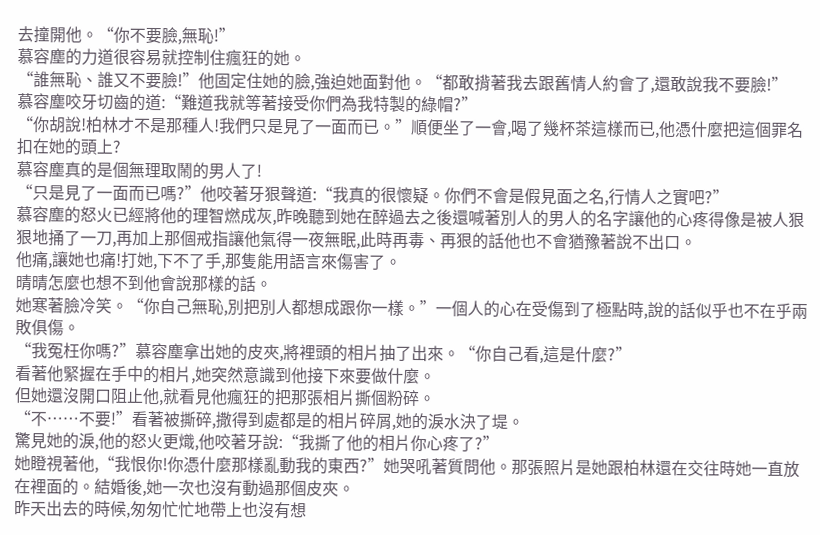去撞開他。“你不要臉,無恥!”
慕容塵的力道很容易就控制住瘋狂的她。
“誰無恥、誰又不要臉!”他固定住她的臉,強迫她面對他。“都敢揹著我去跟舊情人約會了,還敢說我不要臉!”
慕容塵咬牙切齒的道:“難道我就等著接受你們為我特製的綠帽?”
“你胡說!柏林才不是那種人!我們只是見了一面而已。”順便坐了一會,喝了幾杯茶這樣而已,他憑什麼把這個罪名扣在她的頭上?
慕容塵真的是個無理取鬧的男人了!
“只是見了一面而已嗎?”他咬著牙狠聲道:“我真的很懷疑。你們不會是假見面之名,行情人之實吧?”
慕容塵的怒火已經將他的理智燃成灰,昨晚聽到她在醉過去之後還喊著別人的男人的名字讓他的心疼得像是被人狠狠地捅了一刀,再加上那個戒指讓他氣得一夜無眠,此時再毒、再狠的話他也不會猶豫著說不出口。
他痛,讓她也痛!打她,下不了手,那隻能用語言來傷害了。
晴晴怎麼也想不到他會說那樣的話。
她寒著臉冷笑。“你自己無恥,別把別人都想成跟你一樣。”一個人的心在受傷到了極點時,說的話似乎也不在乎兩敗俱傷。
“我冤枉你嗎?”慕容塵拿出她的皮夾,將裡頭的相片抽了出來。“你自己看,這是什麼?”
看著他緊握在手中的相片,她突然意識到他接下來要做什麼。
但她還沒開口阻止他,就看見他瘋狂的把那張相片撕個粉碎。
“不……不要!”看著被撕碎,撒得到處都是的相片碎屑,她的淚水決了堤。
驚見她的淚,他的怒火更熾,他咬著牙說:“我撕了他的相片你心疼了?”
她瞪視著他,“我恨你!你憑什麼那樣亂動我的東西?”她哭吼著質問他。那張照片是她跟柏林還在交往時她一直放在裡面的。結婚後,她一次也沒有動過那個皮夾。
昨天出去的時候,匆匆忙忙地帶上也沒有想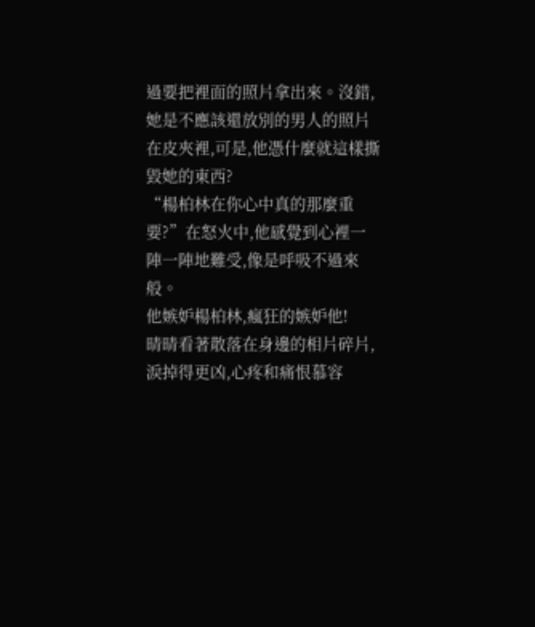過要把裡面的照片拿出來。沒錯,她是不應該還放別的男人的照片在皮夾裡,可是,他憑什麼就這樣撕毀她的東西?
“楊柏林在你心中真的那麼重要?”在怒火中,他感覺到心裡一陣一陣地難受,像是呼吸不過來般。
他嫉妒楊柏林,瘋狂的嫉妒他!
晴晴看著散落在身邊的相片碎片,淚掉得更凶,心疼和痛恨慕容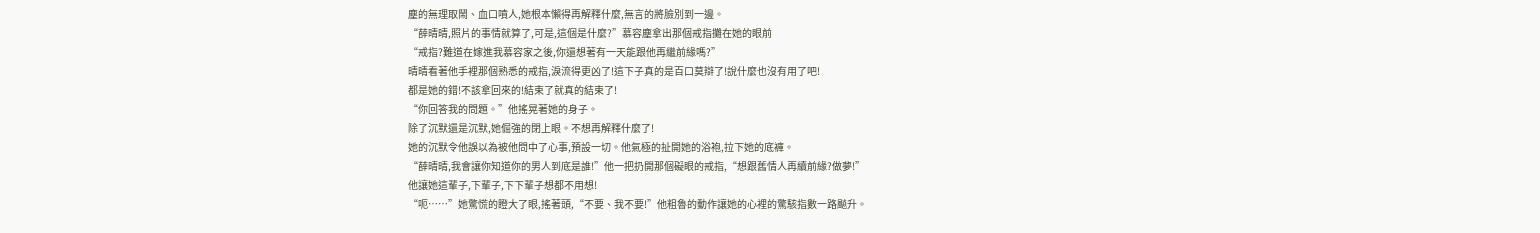塵的無理取鬧、血口噴人,她根本懶得再解釋什麼,無言的將臉別到一邊。
“薛晴晴,照片的事情就算了,可是,這個是什麼?”慕容塵拿出那個戒指攤在她的眼前
“戒指?難道在嫁進我慕容家之後,你還想著有一天能跟他再繼前緣嗎?”
晴晴看著他手裡那個熟悉的戒指,淚流得更凶了!這下子真的是百口莫辯了!說什麼也沒有用了吧!
都是她的錯!不該拿回來的!結束了就真的結束了!
“你回答我的問題。”他搖晃著她的身子。
除了沉默還是沉默,她倔強的閉上眼。不想再解釋什麼了!
她的沉默令他誤以為被他問中了心事,預設一切。他氣極的扯開她的浴袍,拉下她的底褲。
“薛晴晴,我會讓你知道你的男人到底是誰!”他一把扔開那個礙眼的戒指,“想跟舊情人再續前緣?做夢!”
他讓她這輩子,下輩子,下下輩子想都不用想!
“呃……”她驚慌的瞪大了眼,搖著頭,“不要、我不要!”他粗魯的動作讓她的心裡的驚駭指數一路飈升。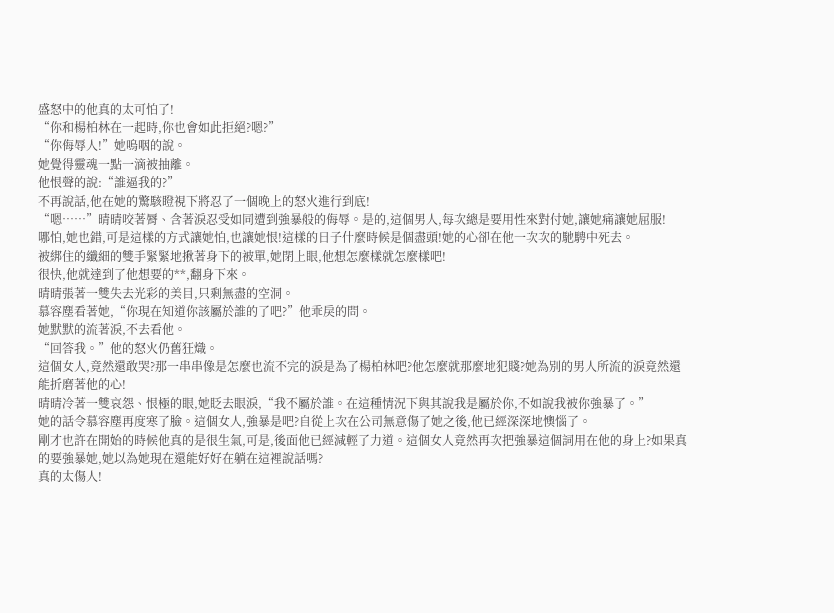盛怒中的他真的太可怕了!
“你和楊柏林在一起時,你也會如此拒絕?嗯?”
“你侮辱人!”她嗚咽的說。
她覺得靈魂一點一滴被抽離。
他恨聲的說:“誰逼我的?”
不再說話,他在她的驚駭瞪視下將忍了一個晚上的怒火進行到底!
“嗯……”晴晴咬著脣、含著淚忍受如同遭到強暴般的侮辱。是的,這個男人,每次總是要用性來對付她,讓她痛讓她屈服!
哪怕,她也錯,可是這樣的方式讓她怕,也讓她恨!這樣的日子什麼時候是個盡頭!她的心卻在他一次次的馳騁中死去。
被綁住的纖細的雙手緊緊地揪著身下的被單,她閉上眼,他想怎麼樣就怎麼樣吧!
很快,他就達到了他想要的**,翻身下來。
晴晴張著一雙失去光彩的美目,只剩無盡的空洞。
慕容塵看著她,“你現在知道你該屬於誰的了吧?”他乖戾的問。
她默默的流著淚,不去看他。
“回答我。”他的怒火仍舊狂熾。
這個女人,竟然還敢哭?那一串串像是怎麼也流不完的淚是為了楊柏林吧?他怎麼就那麼地犯賤?她為別的男人所流的淚竟然還能折磨著他的心!
晴晴冷著一雙哀怨、恨極的眼,她眨去眼淚,“我不屬於誰。在這種情況下與其說我是屬於你,不如說我被你強暴了。”
她的話令慕容塵再度寒了臉。這個女人,強暴是吧?自從上次在公司無意傷了她之後,他已經深深地懊惱了。
剛才也許在開始的時候他真的是很生氣,可是,後面他已經減輕了力道。這個女人竟然再次把強暴這個詞用在他的身上?如果真的要強暴她,她以為她現在還能好好在躺在這裡說話嗎?
真的太傷人!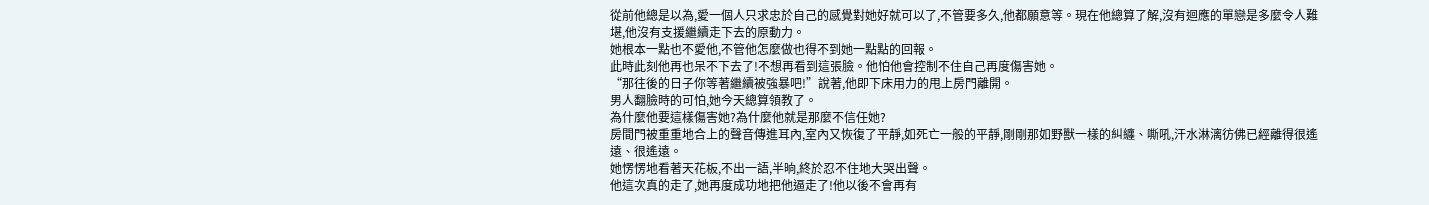從前他總是以為,愛一個人只求忠於自己的感覺對她好就可以了,不管要多久,他都願意等。現在他總算了解,沒有迴應的單戀是多麼令人難堪,他沒有支援繼續走下去的原動力。
她根本一點也不愛他,不管他怎麼做也得不到她一點點的回報。
此時此刻他再也呆不下去了!不想再看到這張臉。他怕他會控制不住自己再度傷害她。
“那往後的日子你等著繼續被強暴吧!”說著,他即下床用力的甩上房門離開。
男人翻臉時的可怕,她今天總算領教了。
為什麼他要這樣傷害她?為什麼他就是那麼不信任她?
房間門被重重地合上的聲音傳進耳內,室內又恢復了平靜,如死亡一般的平靜,剛剛那如野獸一樣的糾纏、嘶吼,汗水淋漓彷佛已經離得很遙遠、很遙遠。
她愣愣地看著天花板,不出一語,半晌,終於忍不住地大哭出聲。
他這次真的走了,她再度成功地把他逼走了!他以後不會再有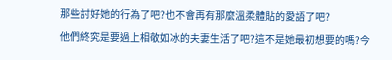那些討好她的行為了吧?也不會再有那麼溫柔體貼的愛語了吧?
他們終究是要過上相敬如冰的夫妻生活了吧?這不是她最初想要的嗎?今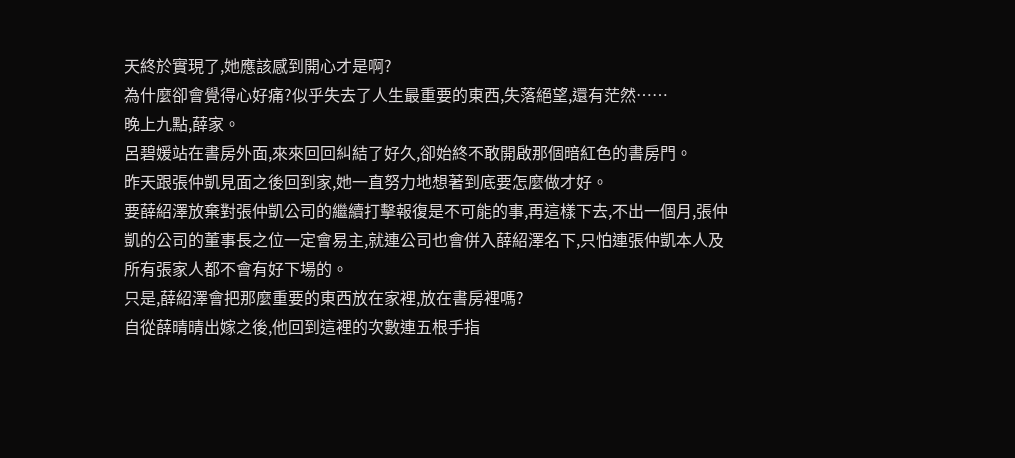天終於實現了,她應該感到開心才是啊?
為什麼卻會覺得心好痛?似乎失去了人生最重要的東西,失落絕望,還有茫然……
晚上九點,薛家。
呂碧媛站在書房外面,來來回回糾結了好久,卻始終不敢開啟那個暗紅色的書房門。
昨天跟張仲凱見面之後回到家,她一直努力地想著到底要怎麼做才好。
要薛紹澤放棄對張仲凱公司的繼續打擊報復是不可能的事,再這樣下去,不出一個月,張仲凱的公司的董事長之位一定會易主,就連公司也會併入薛紹澤名下,只怕連張仲凱本人及所有張家人都不會有好下場的。
只是,薛紹澤會把那麼重要的東西放在家裡,放在書房裡嗎?
自從薛晴晴出嫁之後,他回到這裡的次數連五根手指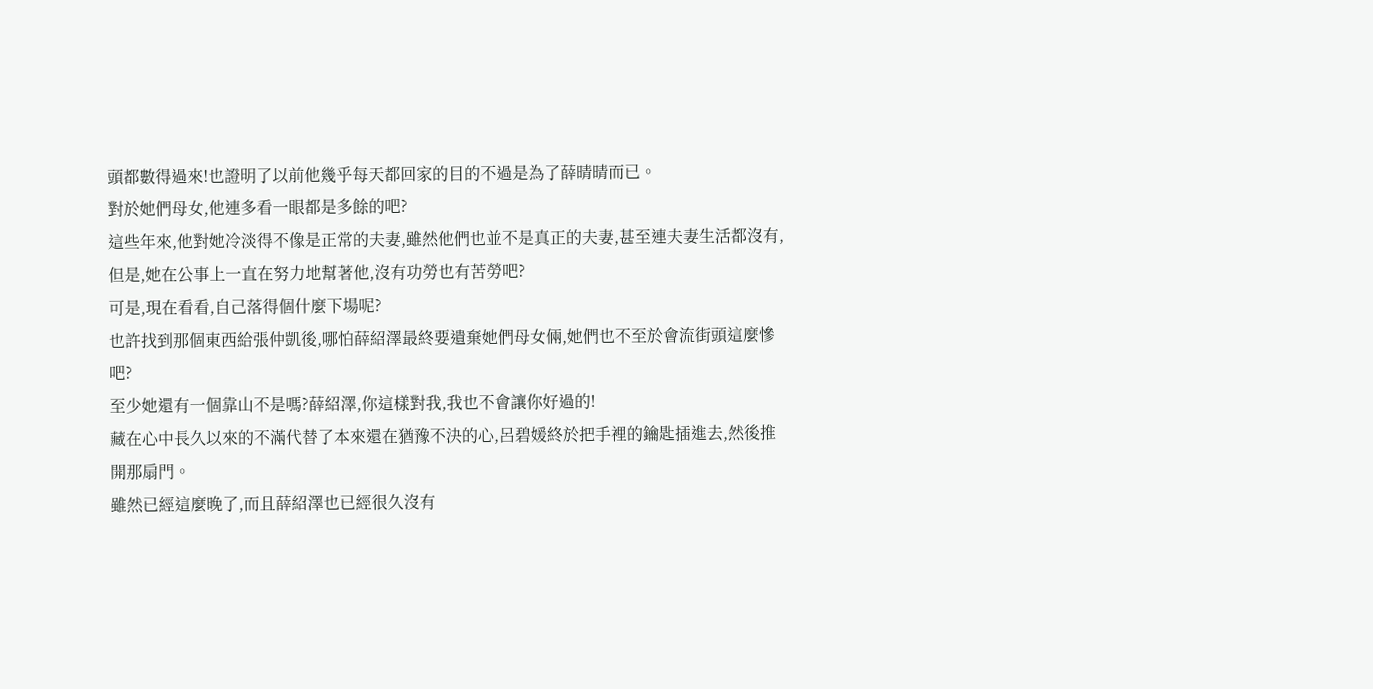頭都數得過來!也證明了以前他幾乎每天都回家的目的不過是為了薛晴晴而已。
對於她們母女,他連多看一眼都是多餘的吧?
這些年來,他對她冷淡得不像是正常的夫妻,雖然他們也並不是真正的夫妻,甚至連夫妻生活都沒有,但是,她在公事上一直在努力地幫著他,沒有功勞也有苦勞吧?
可是,現在看看,自己落得個什麼下場呢?
也許找到那個東西給張仲凱後,哪怕薛紹澤最終要遺棄她們母女倆,她們也不至於會流街頭這麼慘吧?
至少她還有一個靠山不是嗎?薛紹澤,你這樣對我,我也不會讓你好過的!
藏在心中長久以來的不滿代替了本來還在猶豫不決的心,呂碧媛終於把手裡的鑰匙插進去,然後推開那扇門。
雖然已經這麼晚了,而且薛紹澤也已經很久沒有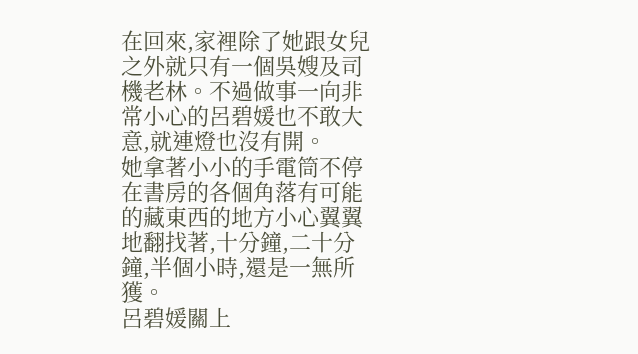在回來,家裡除了她跟女兒之外就只有一個吳嫂及司機老林。不過做事一向非常小心的呂碧媛也不敢大意,就連燈也沒有開。
她拿著小小的手電筒不停在書房的各個角落有可能的藏東西的地方小心翼翼地翻找著,十分鐘,二十分鐘,半個小時,還是一無所獲。
呂碧媛關上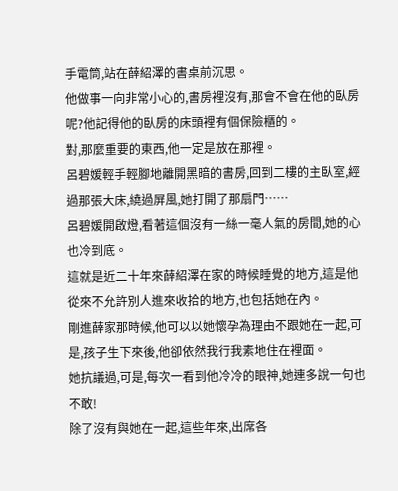手電筒,站在薛紹澤的書桌前沉思。
他做事一向非常小心的,書房裡沒有,那會不會在他的臥房呢?他記得他的臥房的床頭裡有個保險櫃的。
對,那麼重要的東西,他一定是放在那裡。
呂碧媛輕手輕腳地離開黑暗的書房,回到二樓的主臥室,經過那張大床,繞過屏風,她打開了那扇門……
呂碧媛開啟燈,看著這個沒有一絲一毫人氣的房間,她的心也冷到底。
這就是近二十年來薛紹澤在家的時候睡覺的地方,這是他從來不允許別人進來收拾的地方,也包括她在內。
剛進薛家那時候,他可以以她懷孕為理由不跟她在一起,可是,孩子生下來後,他卻依然我行我素地住在裡面。
她抗議過,可是,每次一看到他冷冷的眼神,她連多說一句也不敢!
除了沒有與她在一起,這些年來,出席各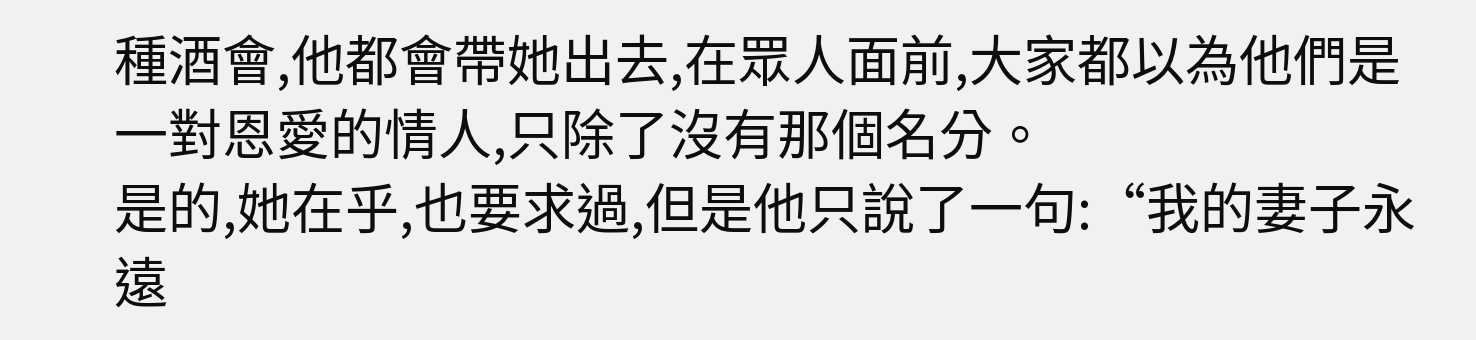種酒會,他都會帶她出去,在眾人面前,大家都以為他們是一對恩愛的情人,只除了沒有那個名分。
是的,她在乎,也要求過,但是他只說了一句:“我的妻子永遠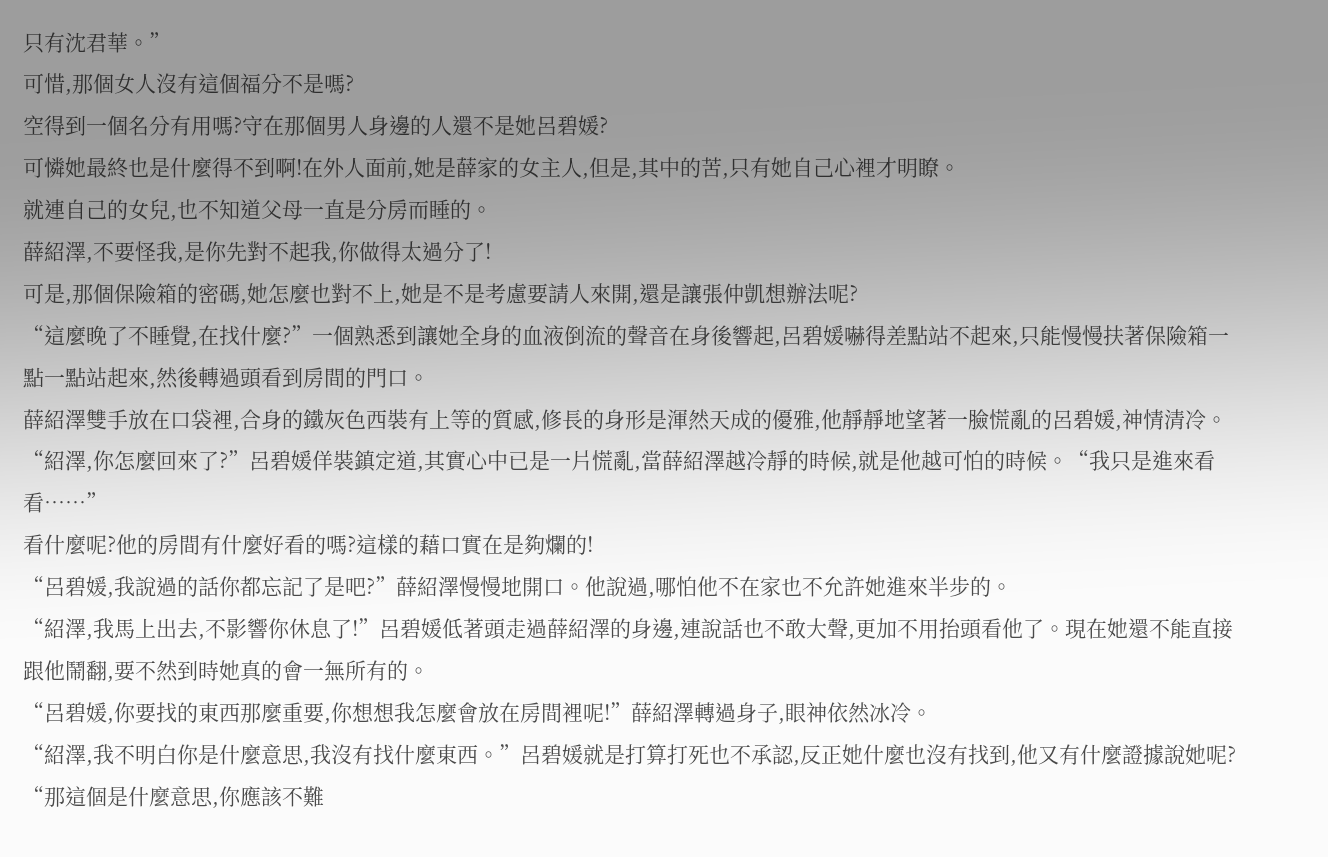只有沈君華。”
可惜,那個女人沒有這個福分不是嗎?
空得到一個名分有用嗎?守在那個男人身邊的人還不是她呂碧媛?
可憐她最終也是什麼得不到啊!在外人面前,她是薛家的女主人,但是,其中的苦,只有她自己心裡才明瞭。
就連自己的女兒,也不知道父母一直是分房而睡的。
薛紹澤,不要怪我,是你先對不起我,你做得太過分了!
可是,那個保險箱的密碼,她怎麼也對不上,她是不是考慮要請人來開,還是讓張仲凱想辦法呢?
“這麼晚了不睡覺,在找什麼?”一個熟悉到讓她全身的血液倒流的聲音在身後響起,呂碧媛嚇得差點站不起來,只能慢慢扶著保險箱一點一點站起來,然後轉過頭看到房間的門口。
薛紹澤雙手放在口袋裡,合身的鐵灰色西裝有上等的質感,修長的身形是渾然天成的優雅,他靜靜地望著一臉慌亂的呂碧媛,神情清冷。
“紹澤,你怎麼回來了?”呂碧媛佯裝鎮定道,其實心中已是一片慌亂,當薛紹澤越冷靜的時候,就是他越可怕的時候。“我只是進來看看……”
看什麼呢?他的房間有什麼好看的嗎?這樣的藉口實在是夠爛的!
“呂碧媛,我說過的話你都忘記了是吧?”薛紹澤慢慢地開口。他說過,哪怕他不在家也不允許她進來半步的。
“紹澤,我馬上出去,不影響你休息了!”呂碧媛低著頭走過薛紹澤的身邊,連說話也不敢大聲,更加不用抬頭看他了。現在她還不能直接跟他鬧翻,要不然到時她真的會一無所有的。
“呂碧媛,你要找的東西那麼重要,你想想我怎麼會放在房間裡呢!”薛紹澤轉過身子,眼神依然冰冷。
“紹澤,我不明白你是什麼意思,我沒有找什麼東西。”呂碧媛就是打算打死也不承認,反正她什麼也沒有找到,他又有什麼證據說她呢?
“那這個是什麼意思,你應該不難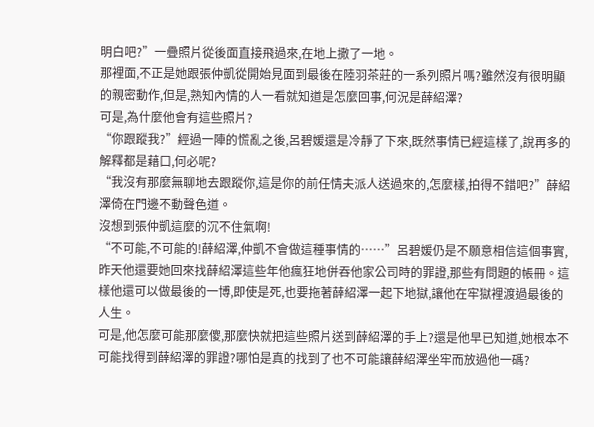明白吧?”一疊照片從後面直接飛過來,在地上撒了一地。
那裡面,不正是她跟張仲凱從開始見面到最後在陸羽茶莊的一系列照片嗎?雖然沒有很明顯的親密動作,但是,熟知內情的人一看就知道是怎麼回事,何況是薛紹澤?
可是,為什麼他會有這些照片?
“你跟蹤我?”經過一陣的慌亂之後,呂碧媛還是冷靜了下來,既然事情已經這樣了,說再多的解釋都是藉口,何必呢?
“我沒有那麼無聊地去跟蹤你,這是你的前任情夫派人送過來的,怎麼樣,拍得不錯吧?”薛紹澤倚在門邊不動聲色道。
沒想到張仲凱這麼的沉不住氣啊!
“不可能,不可能的!薛紹澤,仲凱不會做這種事情的……”呂碧媛仍是不願意相信這個事實,昨天他還要她回來找薛紹澤這些年他瘋狂地併吞他家公司時的罪證,那些有問題的帳冊。這樣他還可以做最後的一博,即使是死,也要拖著薛紹澤一起下地獄,讓他在牢獄裡渡過最後的人生。
可是,他怎麼可能那麼傻,那麼快就把這些照片送到薛紹澤的手上?還是他早已知道,她根本不可能找得到薛紹澤的罪證?哪怕是真的找到了也不可能讓薛紹澤坐牢而放過他一碼?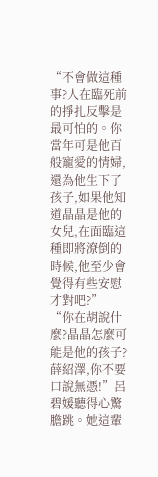“不會做這種事?人在臨死前的掙扎反擊是最可怕的。你當年可是他百般寵愛的情婦,還為他生下了孩子,如果他知道晶晶是他的女兒,在面臨這種即將潦倒的時候,他至少會覺得有些安慰才對吧?”
“你在胡說什麼?晶晶怎麼可能是他的孩子?薛紹澤,你不要口說無憑!”呂碧媛聽得心驚膽跳。她這輩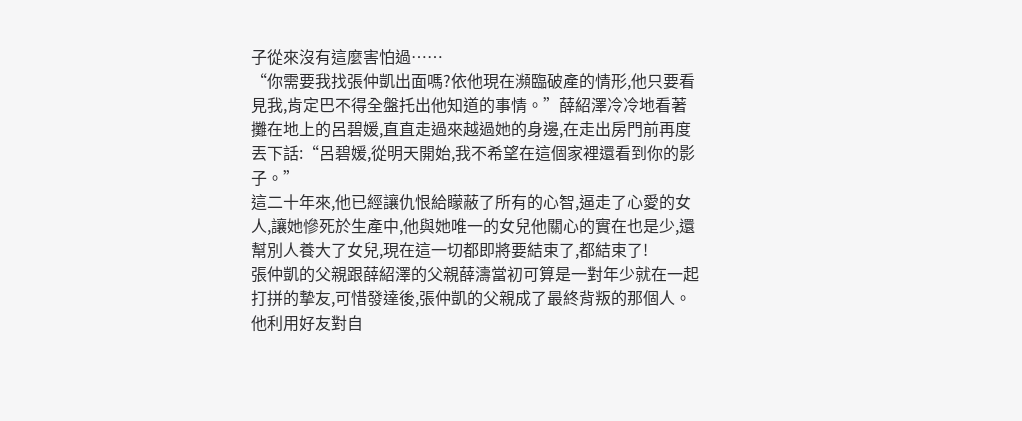子從來沒有這麼害怕過……
“你需要我找張仲凱出面嗎?依他現在瀕臨破產的情形,他只要看見我,肯定巴不得全盤托出他知道的事情。”薛紹澤冷冷地看著攤在地上的呂碧媛,直直走過來越過她的身邊,在走出房門前再度丟下話:“呂碧媛,從明天開始,我不希望在這個家裡還看到你的影子。”
這二十年來,他已經讓仇恨給矇蔽了所有的心智,逼走了心愛的女人,讓她慘死於生產中,他與她唯一的女兒他關心的實在也是少,還幫別人養大了女兒,現在這一切都即將要結束了,都結束了!
張仲凱的父親跟薛紹澤的父親薛濤當初可算是一對年少就在一起打拼的摯友,可惜發達後,張仲凱的父親成了最終背叛的那個人。
他利用好友對自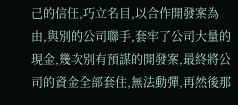己的信任,巧立名目,以合作開發案為由,與別的公司聯手,套牢了公司大量的現金,幾次別有預謀的開發案,最終將公司的資金全部套住,無法動彈,再然後那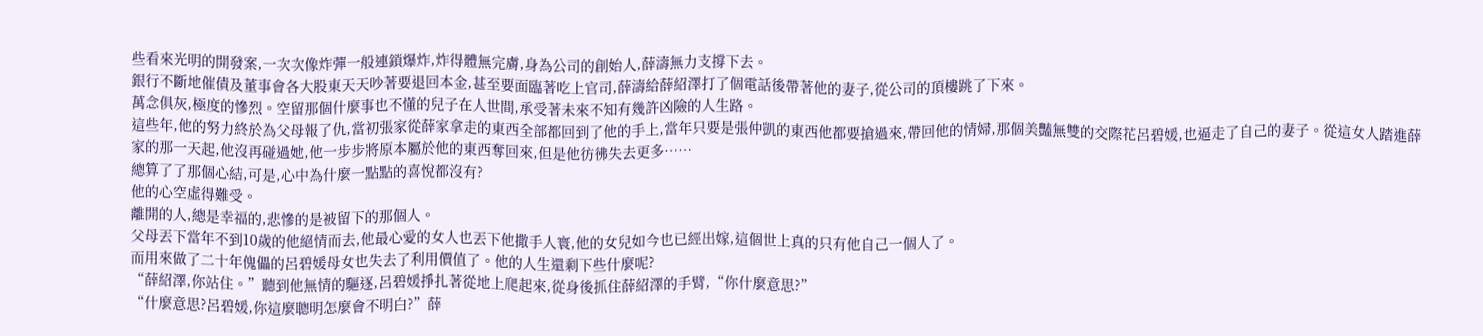些看來光明的開發案,一次次像炸彈一般連鎖爆炸,炸得體無完膚,身為公司的創始人,薛濤無力支撐下去。
銀行不斷地催債及董事會各大股東天天吵著要退回本金,甚至要面臨著吃上官司,薛濤給薛紹澤打了個電話後帶著他的妻子,從公司的頂樓跳了下來。
萬念俱灰,極度的慘烈。空留那個什麼事也不懂的兒子在人世間,承受著未來不知有幾許凶險的人生路。
這些年,他的努力終於為父母報了仇,當初張家從薛家拿走的東西全部都回到了他的手上,當年只要是張仲凱的東西他都要搶過來,帶回他的情婦,那個美豔無雙的交際花呂碧媛,也逼走了自己的妻子。從這女人踏進薛家的那一天起,他沒再碰過她,他一步步將原本屬於他的東西奪回來,但是他彷彿失去更多……
總算了了那個心結,可是,心中為什麼一點點的喜悅都沒有?
他的心空虛得難受。
離開的人,總是幸福的,悲慘的是被留下的那個人。
父母丟下當年不到10歲的他絕情而去,他最心愛的女人也丟下他撒手人寰,他的女兒如今也已經出嫁,這個世上真的只有他自己一個人了。
而用來做了二十年傀儡的呂碧媛母女也失去了利用價值了。他的人生還剩下些什麼呢?
“薛紹澤,你站住。”聽到他無情的驅逐,呂碧媛掙扎著從地上爬起來,從身後抓住薛紹澤的手臂,“你什麼意思?”
“什麼意思?呂碧媛,你這麼聰明怎麼會不明白?”薛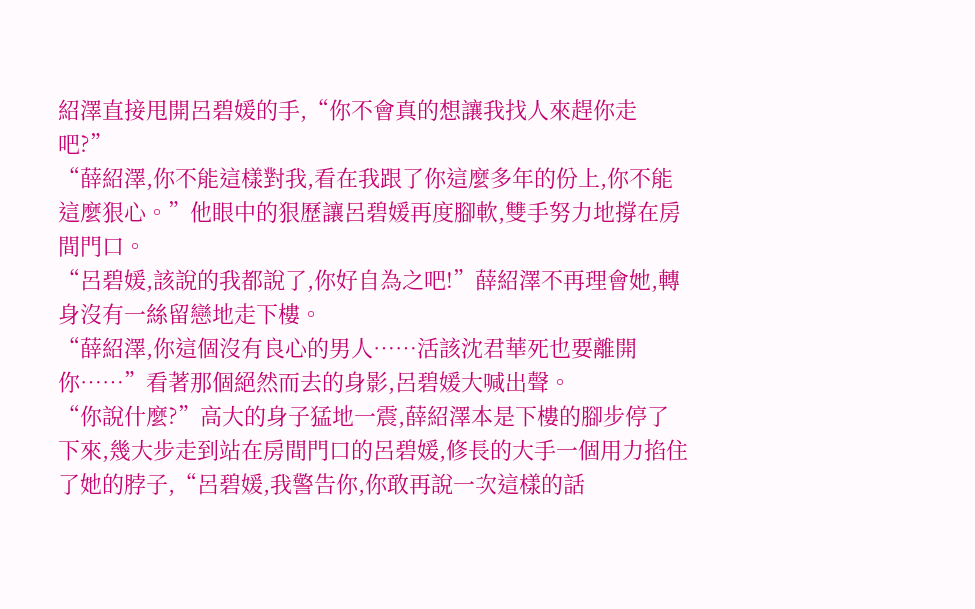紹澤直接甩開呂碧媛的手,“你不會真的想讓我找人來趕你走吧?”
“薛紹澤,你不能這樣對我,看在我跟了你這麼多年的份上,你不能這麼狠心。”他眼中的狠歷讓呂碧媛再度腳軟,雙手努力地撐在房間門口。
“呂碧媛,該說的我都說了,你好自為之吧!”薛紹澤不再理會她,轉身沒有一絲留戀地走下樓。
“薛紹澤,你這個沒有良心的男人……活該沈君華死也要離開你……”看著那個絕然而去的身影,呂碧媛大喊出聲。
“你說什麼?”高大的身子猛地一震,薛紹澤本是下樓的腳步停了下來,幾大步走到站在房間門口的呂碧媛,修長的大手一個用力掐住了她的脖子,“呂碧媛,我警告你,你敢再說一次這樣的話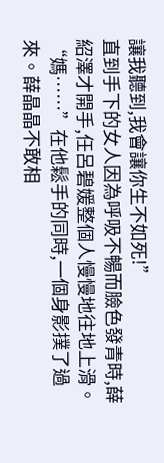讓我聽到,我會讓你生不如死!”
直到手下的女人因為呼吸不暢而臉色發青時,薛紹澤才開手,任呂碧媛整個人慢慢地往地上滑。
“媽……”在他鬆手的同時,一個身影撲了過來。薛晶晶不敢相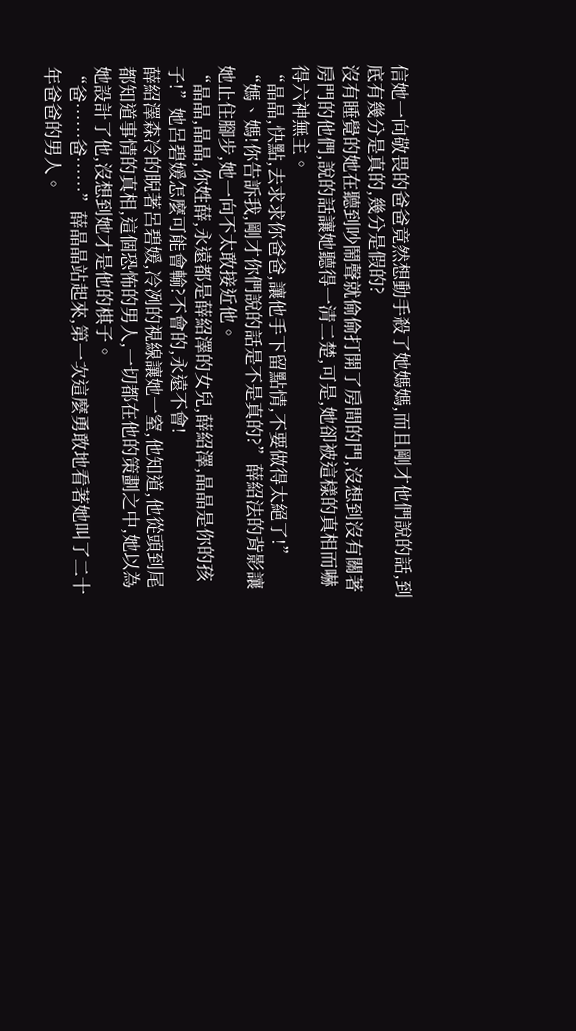信她一向敬畏的爸爸竟然想動手殺了她媽媽,而且剛才他們說的話,到底有幾分是真的,幾分是假的?
沒有睡覺的她在聽到吵鬧聲就偷偷打開了房間的門,沒想到沒有關著房門的他們,說的話讓她聽得一清二楚,可是,她卻被這樣的真相而嚇得六神無主。
“晶晶,快點,去求求你爸爸,讓他手下留點情,不要做得太絕了!”
“媽、媽!你告訴我,剛才你們說的話是不是真的?”薛紹法的背影讓她止住腳步,她一向不太敢接近他。
“晶晶,晶晶,你姓薛,永遠都是薛紹澤的女兒,薛紹澤,晶晶是你的孩子!”她呂碧媛怎麼可能會輸?不會的,永遠不會!
薛紹澤森冷的睨著呂碧媛,冷冽的視線讓她一窒,他知道,他從頭到尾都知道事情的真相,這個恐怖的男人,一切都在他的策劃之中,她以為她設計了他,沒想到她才是他的棋子。
“爸……爸……”薛晶晶站起來,第一次這麼勇敢地看著她叫了二十年爸爸的男人。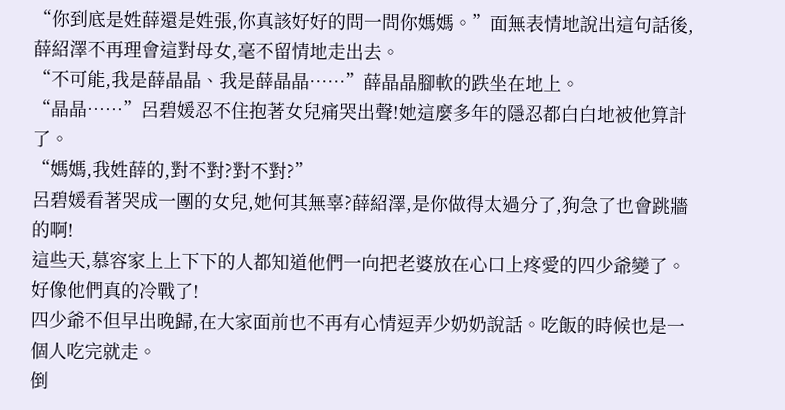“你到底是姓薛還是姓張,你真該好好的問一問你媽媽。”面無表情地說出這句話後,薛紹澤不再理會這對母女,毫不留情地走出去。
“不可能,我是薛晶晶、我是薛晶晶……”薛晶晶腳軟的跌坐在地上。
“晶晶……”呂碧媛忍不住抱著女兒痛哭出聲!她這麼多年的隱忍都白白地被他算計了。
“媽媽,我姓薛的,對不對?對不對?”
呂碧媛看著哭成一團的女兒,她何其無辜?薛紹澤,是你做得太過分了,狗急了也會跳牆的啊!
這些天,慕容家上上下下的人都知道他們一向把老婆放在心口上疼愛的四少爺變了。
好像他們真的冷戰了!
四少爺不但早出晚歸,在大家面前也不再有心情逗弄少奶奶說話。吃飯的時候也是一個人吃完就走。
倒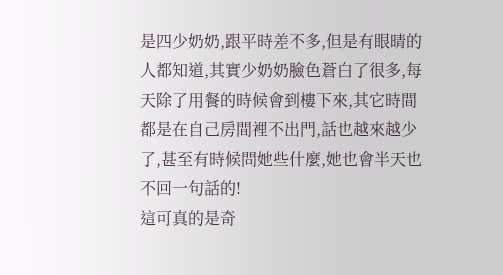是四少奶奶,跟平時差不多,但是有眼晴的人都知道,其實少奶奶臉色蒼白了很多,每天除了用餐的時候會到樓下來,其它時間都是在自己房間裡不出門,話也越來越少了,甚至有時候問她些什麼,她也會半天也不回一句話的!
這可真的是奇